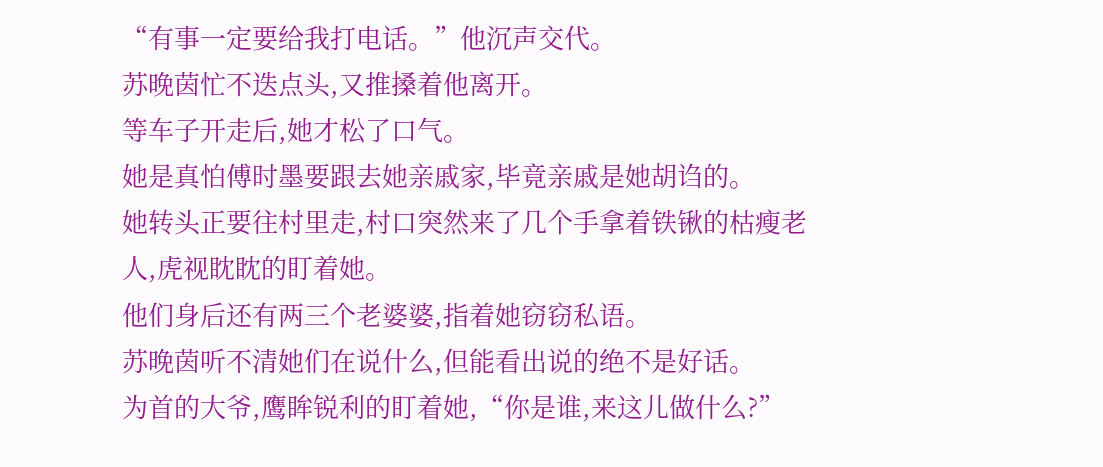“有事一定要给我打电话。”他沉声交代。
苏晚茵忙不迭点头,又推搡着他离开。
等车子开走后,她才松了口气。
她是真怕傅时墨要跟去她亲戚家,毕竟亲戚是她胡诌的。
她转头正要往村里走,村口突然来了几个手拿着铁锹的枯瘦老人,虎视眈眈的盯着她。
他们身后还有两三个老婆婆,指着她窃窃私语。
苏晚茵听不清她们在说什么,但能看出说的绝不是好话。
为首的大爷,鹰眸锐利的盯着她,“你是谁,来这儿做什么?”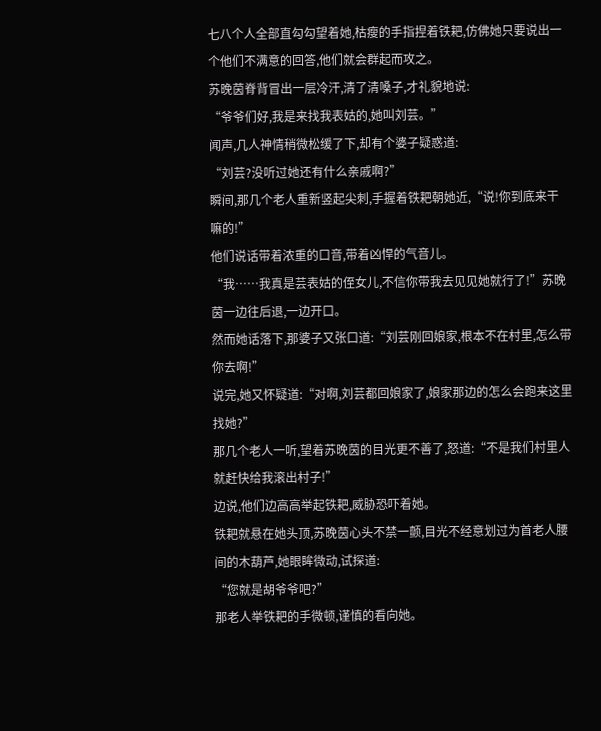七八个人全部直勾勾望着她,枯瘦的手指捏着铁耙,仿佛她只要说出一个他们不满意的回答,他们就会群起而攻之。
苏晚茵脊背冒出一层冷汗,清了清嗓子,才礼貌地说:
“爷爷们好,我是来找我表姑的,她叫刘芸。”
闻声,几人神情稍微松缓了下,却有个婆子疑惑道:
“刘芸?没听过她还有什么亲戚啊?”
瞬间,那几个老人重新竖起尖刺,手握着铁耙朝她近,“说!你到底来干嘛的!”
他们说话带着浓重的口音,带着凶悍的气音儿。
“我……我真是芸表姑的侄女儿,不信你带我去见见她就行了!”苏晚茵一边往后退,一边开口。
然而她话落下,那婆子又张口道:“刘芸刚回娘家,根本不在村里,怎么带你去啊!”
说完,她又怀疑道:“对啊,刘芸都回娘家了,娘家那边的怎么会跑来这里找她?”
那几个老人一听,望着苏晚茵的目光更不善了,怒道:“不是我们村里人就赶快给我滚出村子!”
边说,他们边高高举起铁耙,威胁恐吓着她。
铁耙就悬在她头顶,苏晚茵心头不禁一颤,目光不经意划过为首老人腰间的木葫芦,她眼眸微动,试探道:
“您就是胡爷爷吧?”
那老人举铁耙的手微顿,谨慎的看向她。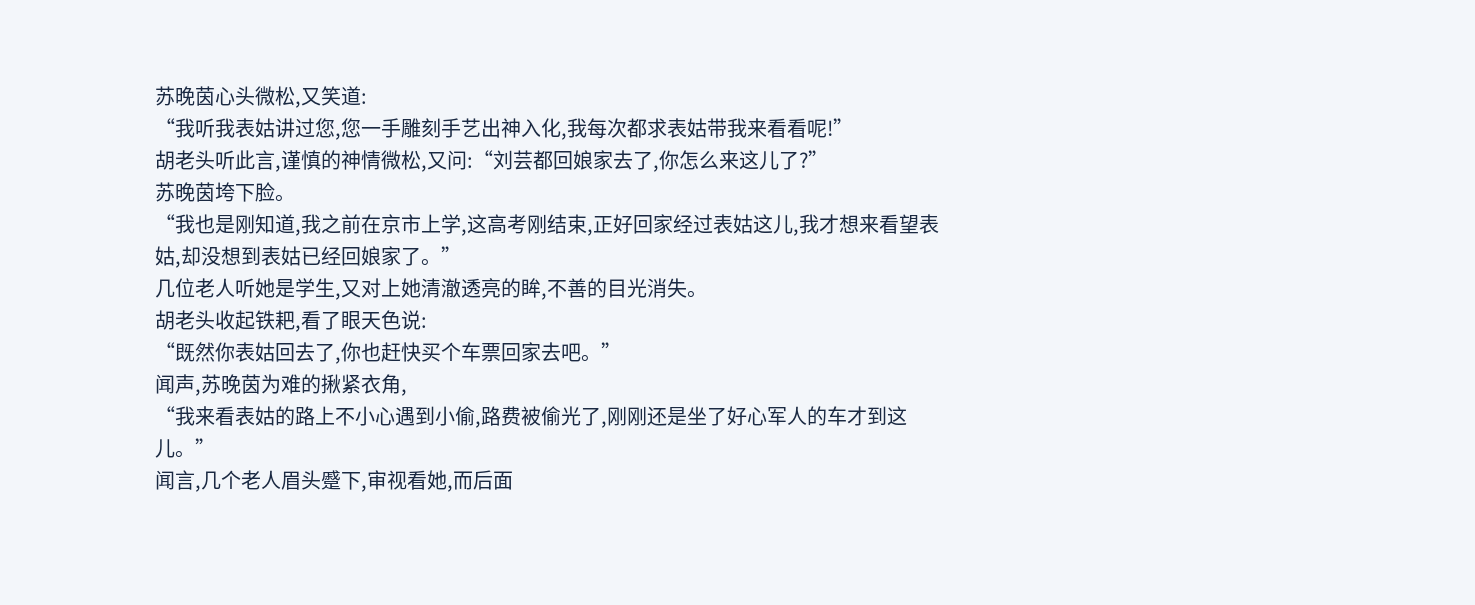苏晚茵心头微松,又笑道:
“我听我表姑讲过您,您一手雕刻手艺出神入化,我每次都求表姑带我来看看呢!”
胡老头听此言,谨慎的神情微松,又问:“刘芸都回娘家去了,你怎么来这儿了?”
苏晚茵垮下脸。
“我也是刚知道,我之前在京市上学,这高考刚结束,正好回家经过表姑这儿,我才想来看望表姑,却没想到表姑已经回娘家了。”
几位老人听她是学生,又对上她清澈透亮的眸,不善的目光消失。
胡老头收起铁耙,看了眼天色说:
“既然你表姑回去了,你也赶快买个车票回家去吧。”
闻声,苏晚茵为难的揪紧衣角,
“我来看表姑的路上不小心遇到小偷,路费被偷光了,刚刚还是坐了好心军人的车才到这儿。”
闻言,几个老人眉头蹙下,审视看她,而后面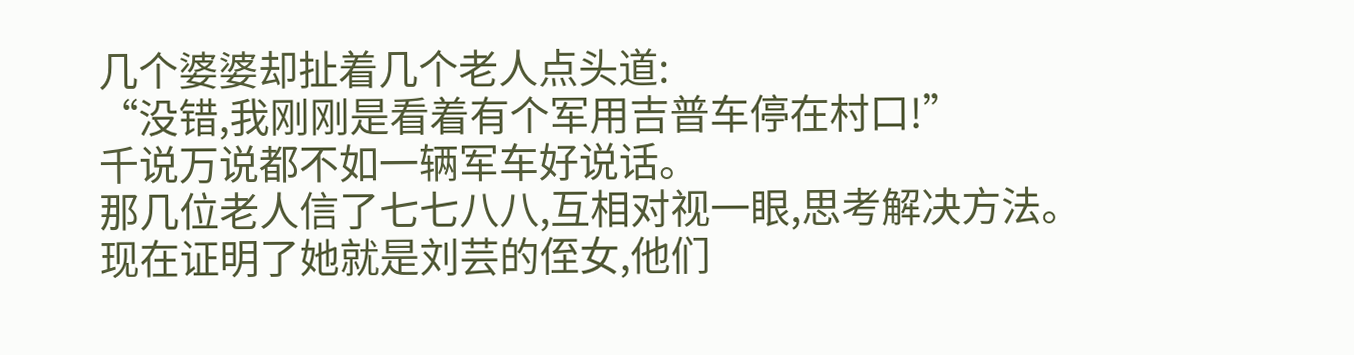几个婆婆却扯着几个老人点头道:
“没错,我刚刚是看着有个军用吉普车停在村口!”
千说万说都不如一辆军车好说话。
那几位老人信了七七八八,互相对视一眼,思考解决方法。
现在证明了她就是刘芸的侄女,他们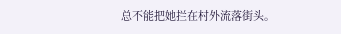总不能把她拦在村外流落街头。